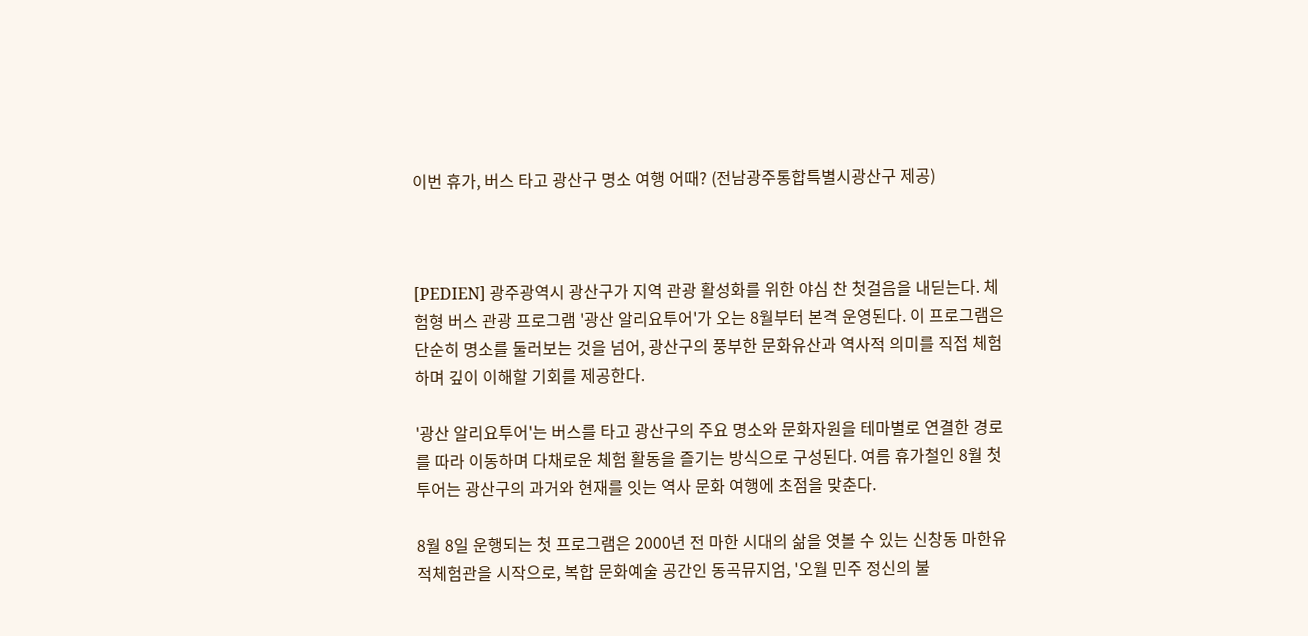이번 휴가, 버스 타고 광산구 명소 여행 어때? (전남광주통합특별시광산구 제공)



[PEDIEN] 광주광역시 광산구가 지역 관광 활성화를 위한 야심 찬 첫걸음을 내딛는다. 체험형 버스 관광 프로그램 '광산 알리요투어'가 오는 8월부터 본격 운영된다. 이 프로그램은 단순히 명소를 둘러보는 것을 넘어, 광산구의 풍부한 문화유산과 역사적 의미를 직접 체험하며 깊이 이해할 기회를 제공한다.

'광산 알리요투어'는 버스를 타고 광산구의 주요 명소와 문화자원을 테마별로 연결한 경로를 따라 이동하며 다채로운 체험 활동을 즐기는 방식으로 구성된다. 여름 휴가철인 8월 첫 투어는 광산구의 과거와 현재를 잇는 역사 문화 여행에 초점을 맞춘다.

8월 8일 운행되는 첫 프로그램은 2000년 전 마한 시대의 삶을 엿볼 수 있는 신창동 마한유적체험관을 시작으로, 복합 문화예술 공간인 동곡뮤지엄, '오월 민주 정신의 불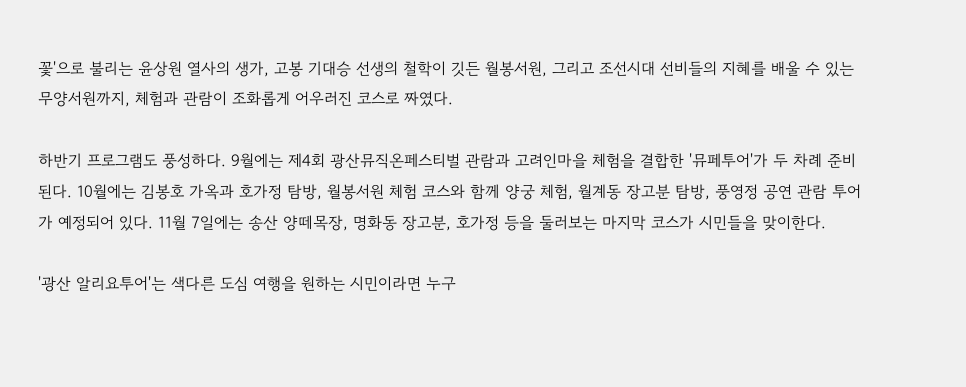꽃'으로 불리는 윤상원 열사의 생가, 고봉 기대승 선생의 철학이 깃든 월봉서원, 그리고 조선시대 선비들의 지혜를 배울 수 있는 무양서원까지, 체험과 관람이 조화롭게 어우러진 코스로 짜였다.

하반기 프로그램도 풍성하다. 9월에는 제4회 광산뮤직온페스티벌 관람과 고려인마을 체험을 결합한 '뮤페투어'가 두 차례 준비된다. 10월에는 김봉호 가옥과 호가정 탐방, 월봉서원 체험 코스와 함께 양궁 체험, 월계동 장고분 탐방, 풍영정 공연 관람 투어가 예정되어 있다. 11월 7일에는 송산 양떼목장, 명화동 장고분, 호가정 등을 둘러보는 마지막 코스가 시민들을 맞이한다.

'광산 알리요투어'는 색다른 도심 여행을 원하는 시민이라면 누구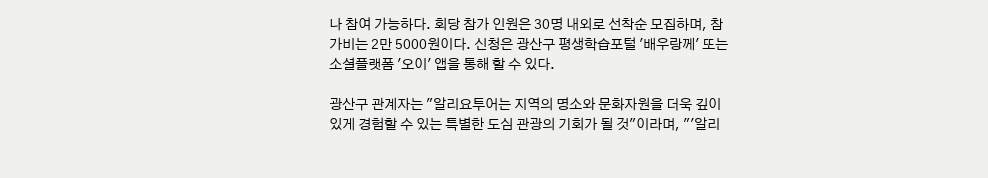나 참여 가능하다. 회당 참가 인원은 30명 내외로 선착순 모집하며, 참가비는 2만 5000원이다. 신청은 광산구 평생학습포털 '배우랑께' 또는 소셜플랫폼 '오이' 앱을 통해 할 수 있다.

광산구 관계자는 "알리요투어는 지역의 명소와 문화자원을 더욱 깊이 있게 경험할 수 있는 특별한 도심 관광의 기회가 될 것"이라며, "'알리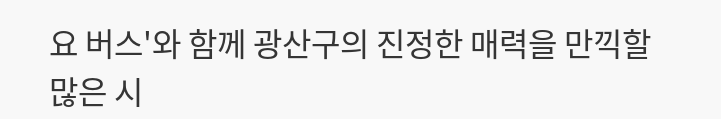요 버스'와 함께 광산구의 진정한 매력을 만끽할 많은 시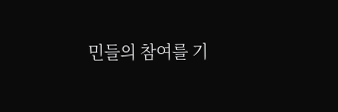민들의 참여를 기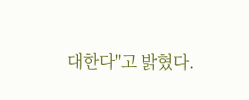대한다"고 밝혔다.